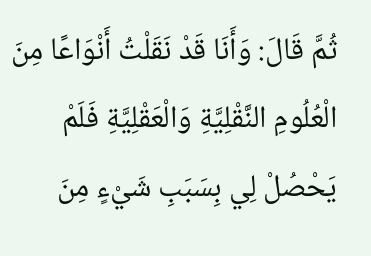ثُمَّ قَالَ: وَأَنَا قَدْ نَقَلْتُ أَنْوَاعًا مِنَ الْعُلُومِ النَّقْلِيَّةِ وَالْعَقْلِيَّةِ فَلَمْ يَحْصُلْ لِي بِسَبَبِ شَيْءٍ مِنَ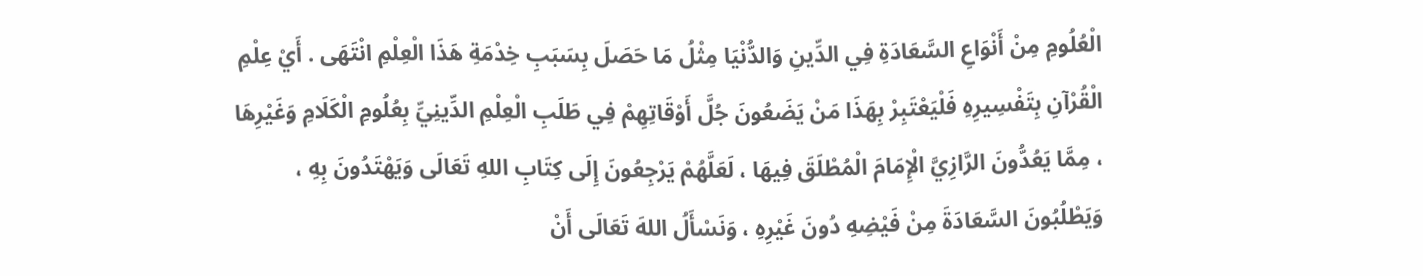الْعُلُومِ مِنْ أَنْوَاعِ السَّعَادَةِ فِي الدِّينِ وَالدُّنْيَا مِثْلُ مَا حَصَلَ بِسَبَبِ خِدْمَةِ هَذَا الْعِلْمِ انْتَهَى . أَيْ عِلْمِ الْقُرْآنِ بِتَفْسِيرِهِ فَلْيَعْتَبِرْ بِهَذَا مَنْ يَضَعُونَ جُلَّ أَوْقَاتِهِمْ فِي طَلَبِ الْعِلْمِ الدِّينِيِّ بِعُلُومِ الْكَلَامِ وَغَيْرِهَا ، مِمَّا يَعُدُّونَ الرَّازِيَّ الْإِمَامَ الْمُطْلَقَ فِيهَا ، لَعَلَّهُمْ يَرْجِعُونَ إِلَى كِتَابِ اللهِ تَعَالَى وَيَهْتَدُونَ بِهِ ، وَيَطْلُبُونَ السَّعَادَةَ مِنْ فَيْضِهِ دُونَ غَيْرِهِ ، وَنَسْأَلُ اللهَ تَعَالَى أَنْ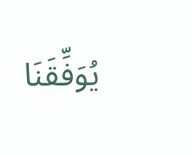يُوَفِّقَنَا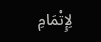لِإِتْمَامِ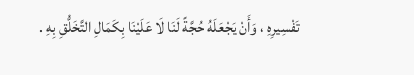تَفْسِيرِهِ ، وَأَنْ يَجْعَلَهُ حُجَّةً لَنَا لَا عَلَيْنَا بِكَمَالِ التَّخَلُّقِ بِهِ .